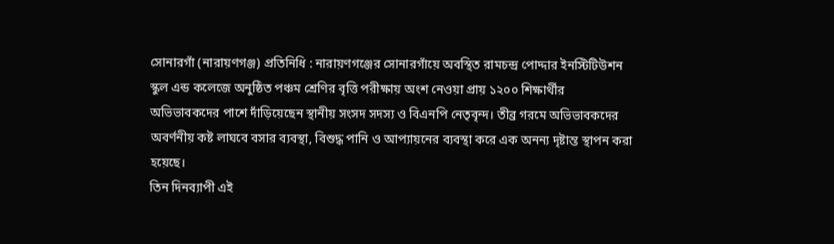সোনারগাঁ (নারায়ণগঞ্জ) প্রতিনিধি : নারায়ণগঞ্জের সোনারগাঁয়ে অবস্থিত রামচন্দ্র পোদ্দার ইনস্টিটিউশন স্কুল এন্ড কলেজে অনুষ্ঠিত পঞ্চম শ্রেণির বৃত্তি পরীক্ষায় অংশ নেওয়া প্রায় ১২০০ শিক্ষার্থীর অভিভাবকদের পাশে দাঁড়িয়েছেন স্থানীয় সংসদ সদস্য ও বিএনপি নেতৃবৃন্দ। তীব্র গরমে অভিভাবকদের অবর্ণনীয় কষ্ট লাঘবে বসার ব্যবস্থা, বিশুদ্ধ পানি ও আপ্যায়নের ব্যবস্থা করে এক অনন্য দৃষ্টান্ত স্থাপন করা হয়েছে।
তিন দিনব্যাপী এই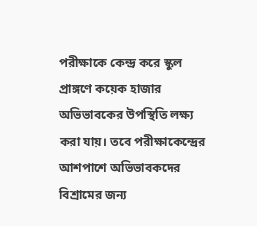পরীক্ষাকে কেন্দ্র করে স্কুল প্রাঙ্গণে কয়েক হাজার অভিভাবকের উপস্থিতি লক্ষ্য করা যায়। তবে পরীক্ষাকেন্দ্রের আশপাশে অভিভাবকদের বিশ্রামের জন্য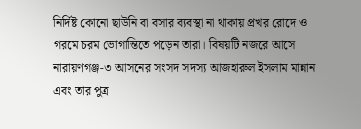নির্দিষ্ট কোনো ছাউনি বা বসার ব্যবস্থা না থাকায় প্রখর রোদে ও গরমে চরম ভোগান্তিতে পড়েন তারা। বিষয়টি নজরে আসে নারায়ণগঞ্জ-৩ আসনের সংসদ সদস্য আজহারুল ইসলাম মান্নান এবং তার পুত্র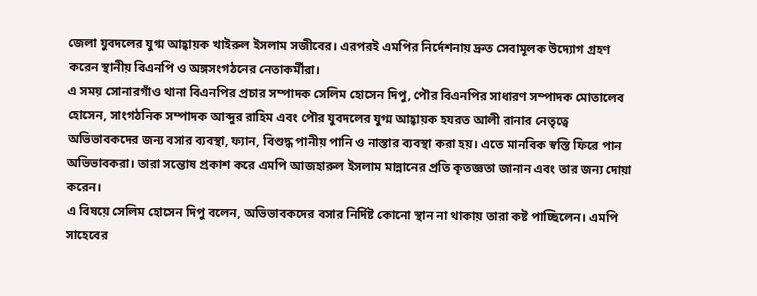জেলা যুবদলের যুগ্ম আহ্বায়ক খাইরুল ইসলাম সজীবের। এরপরই এমপির নির্দেশনায় দ্রুত সেবামূলক উদ্যোগ গ্রহণ করেন স্থানীয় বিএনপি ও অঙ্গসংগঠনের নেতাকর্মীরা।
এ সময় সোনারগাঁও থানা বিএনপির প্রচার সম্পাদক সেলিম হোসেন দিপু, পৌর বিএনপির সাধারণ সম্পাদক মোতালেব হোসেন, সাংগঠনিক সম্পাদক আব্দুর রাহিম এবং পৌর যুবদলের যুগ্ম আহ্বায়ক হযরত আলী রানার নেতৃত্বে অভিভাবকদের জন্য বসার ব্যবস্থা, ফ্যান, বিশুদ্ধ পানীয় পানি ও নাস্তার ব্যবস্থা করা হয়। এতে মানবিক স্বস্তি ফিরে পান অভিভাবকরা। তারা সন্তোষ প্রকাশ করে এমপি আজহারুল ইসলাম মান্নানের প্রতি কৃতজ্ঞতা জানান এবং তার জন্য দোয়া করেন।
এ বিষয়ে সেলিম হোসেন দিপু বলেন, অভিভাবকদের বসার নির্দিষ্ট কোনো স্থান না থাকায় তারা কষ্ট পাচ্ছিলেন। এমপি সাহেবের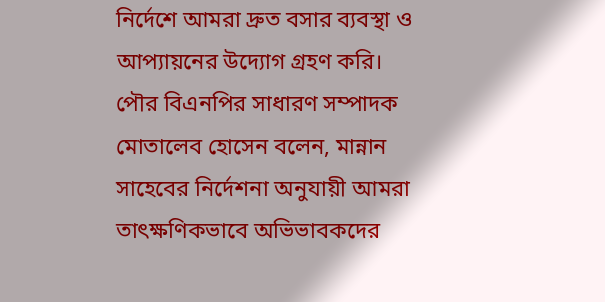নির্দেশে আমরা দ্রুত বসার ব্যবস্থা ও আপ্যায়নের উদ্যোগ গ্রহণ করি।
পৌর বিএনপির সাধারণ সম্পাদক মোতালেব হোসেন বলেন, মান্নান সাহেবের নির্দেশনা অনুযায়ী আমরা তাৎক্ষণিকভাবে অভিভাবকদের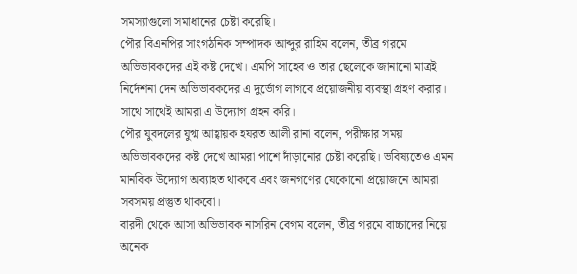সমস্যাগুলো সমাধানের চেষ্টা করেছি।
পৌর বিএনপির সাংগঠনিক সম্পাদক আব্দুর রাহিম বলেন, তীব্র গরমে অভিভাবকদের এই কষ্ট দেখে। এমপি সাহেব ও তার ছেলেকে জানানো মাত্রই নির্দেশনা দেন অভিভাবকদের এ দুর্ভোগ লাগবে প্রয়োজনীয় ব্যবস্থা গ্রহণ করার। সাথে সাথেই আমরা এ উদ্যোগ গ্রহন করি।
পৌর যুবদলের যুগ্ম আহ্বায়ক হযরত আলী রানা বলেন, পরীক্ষার সময় অভিভাবকদের কষ্ট দেখে আমরা পাশে দাঁড়ানোর চেষ্টা করেছি। ভবিষ্যতেও এমন মানবিক উদ্যোগ অব্যাহত থাকবে এবং জনগণের যেকোনো প্রয়োজনে আমরা সবসময় প্রস্তুত থাকবো।
বারদী থেকে আসা অভিভাবক নাসরিন বেগম বলেন, তীব্র গরমে বাচ্চাদের নিয়ে অনেক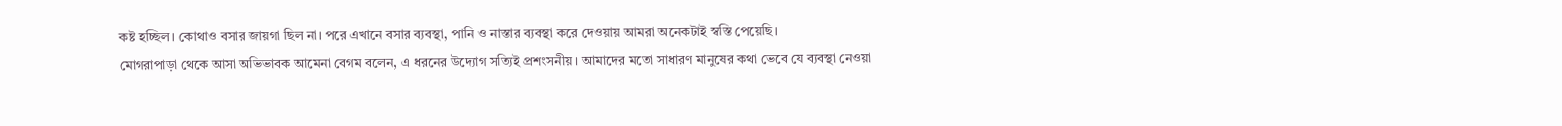কষ্ট হচ্ছিল। কোথাও বসার জায়গা ছিল না। পরে এখানে বসার ব্যবস্থা, পানি ও নাস্তার ব্যবস্থা করে দেওয়ায় আমরা অনেকটাই স্বস্তি পেয়েছি।
মোগরাপাড়া থেকে আসা অভিভাবক আমেনা বেগম বলেন, এ ধরনের উদ্যোগ সত্যিই প্রশংসনীয়। আমাদের মতো সাধারণ মানুষের কথা ভেবে যে ব্যবস্থা নেওয়া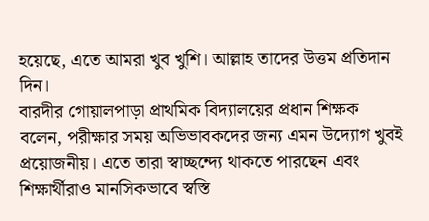হয়েছে, এতে আমরা খুব খুশি। আল্লাহ তাদের উত্তম প্রতিদান দিন।
বারদীর গোয়ালপাড়া প্রাথমিক বিদ্যালয়ের প্রধান শিক্ষক বলেন, পরীক্ষার সময় অভিভাবকদের জন্য এমন উদ্যোগ খুবই প্রয়োজনীয়। এতে তারা স্বাচ্ছন্দ্যে থাকতে পারছেন এবং শিক্ষার্থীরাও মানসিকভাবে স্বস্তি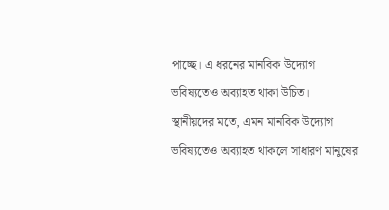পাচ্ছে। এ ধরনের মানবিক উদ্যোগ ভবিষ্যতেও অব্যাহত থাকা উচিত।
স্থানীয়দের মতে, এমন মানবিক উদ্যোগ ভবিষ্যতেও অব্যাহত থাকলে সাধারণ মানুষের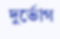দুর্ভোগ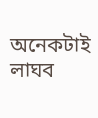অনেকটাই লাঘব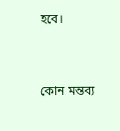হবে।


কোন মন্তব্য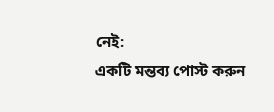নেই:
একটি মন্তব্য পোস্ট করুন